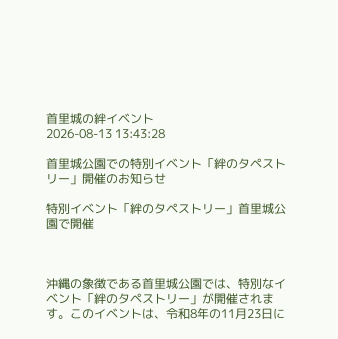首里城の絆イベント
2026-08-13 13:43:28

首里城公園での特別イベント「絆のタペストリー」開催のお知らせ

特別イベント「絆のタペストリー」首里城公園で開催



沖縄の象徴である首里城公園では、特別なイベント「絆のタペストリー」が開催されます。このイベントは、令和8年の11月23日に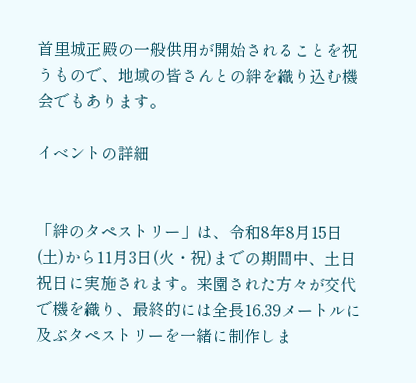首里城正殿の一般供用が開始されることを祝うもので、地域の皆さんとの絆を織り込む機会でもあります。

イベントの詳細


「絆のタペストリー」は、令和8年8月15日(土)から11月3日(火・祝)までの期間中、土日祝日に実施されます。来園された方々が交代で機を織り、最終的には全長16.39メートルに及ぶタペストリーを一緒に制作しま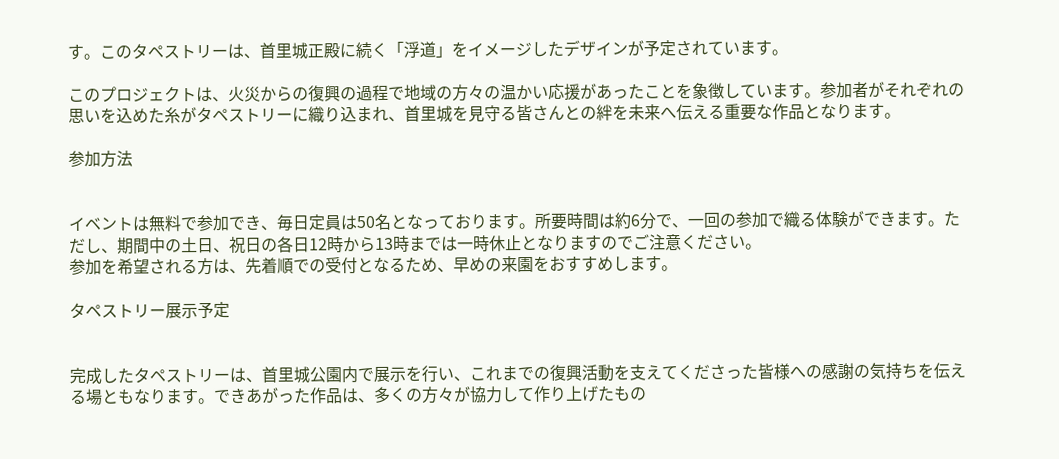す。このタペストリーは、首里城正殿に続く「浮道」をイメージしたデザインが予定されています。

このプロジェクトは、火災からの復興の過程で地域の方々の温かい応援があったことを象徴しています。参加者がそれぞれの思いを込めた糸がタペストリーに織り込まれ、首里城を見守る皆さんとの絆を未来へ伝える重要な作品となります。

参加方法


イベントは無料で参加でき、毎日定員は50名となっております。所要時間は約6分で、一回の参加で織る体験ができます。ただし、期間中の土日、祝日の各日12時から13時までは一時休止となりますのでご注意ください。
参加を希望される方は、先着順での受付となるため、早めの来園をおすすめします。

タペストリー展示予定


完成したタペストリーは、首里城公園内で展示を行い、これまでの復興活動を支えてくださった皆様への感謝の気持ちを伝える場ともなります。できあがった作品は、多くの方々が協力して作り上げたもの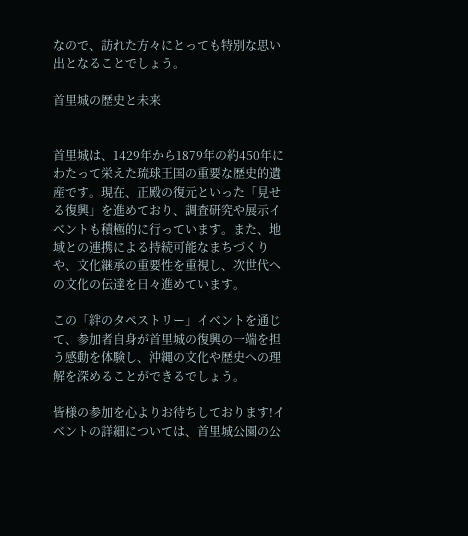なので、訪れた方々にとっても特別な思い出となることでしょう。

首里城の歴史と未来


首里城は、1429年から1879年の約450年にわたって栄えた琉球王国の重要な歴史的遺産です。現在、正殿の復元といった「見せる復興」を進めており、調査研究や展示イベントも積極的に行っています。また、地域との連携による持続可能なまちづくりや、文化継承の重要性を重視し、次世代への文化の伝達を日々進めています。

この「絆のタペストリー」イベントを通じて、参加者自身が首里城の復興の一端を担う感動を体験し、沖縄の文化や歴史への理解を深めることができるでしょう。

皆様の参加を心よりお待ちしております!イベントの詳細については、首里城公園の公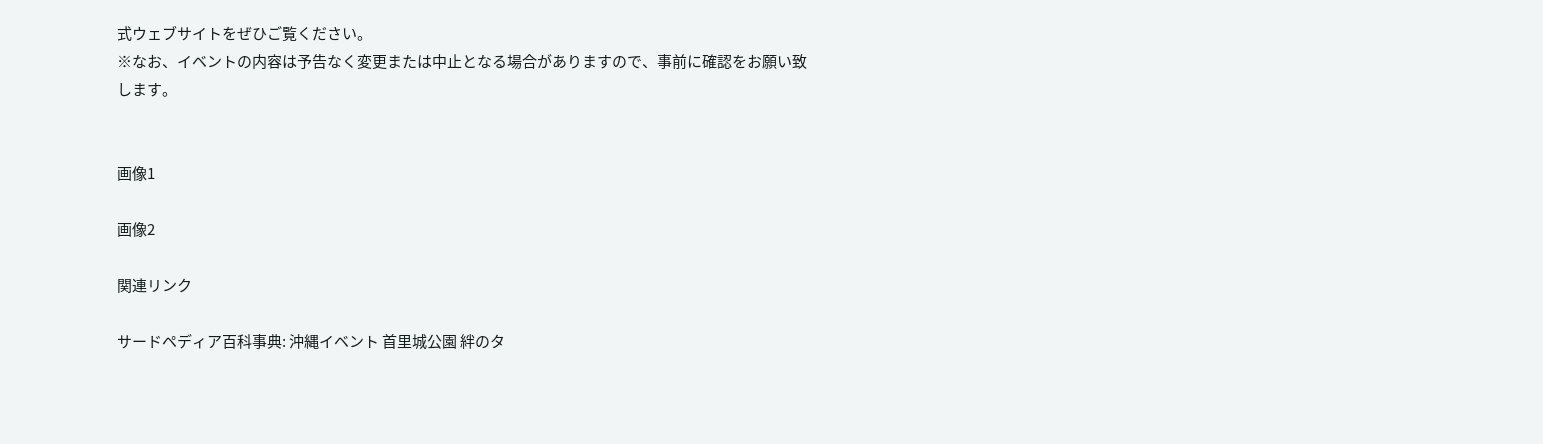式ウェブサイトをぜひご覧ください。
※なお、イベントの内容は予告なく変更または中止となる場合がありますので、事前に確認をお願い致します。


画像1

画像2

関連リンク

サードペディア百科事典: 沖縄イベント 首里城公園 絆のタ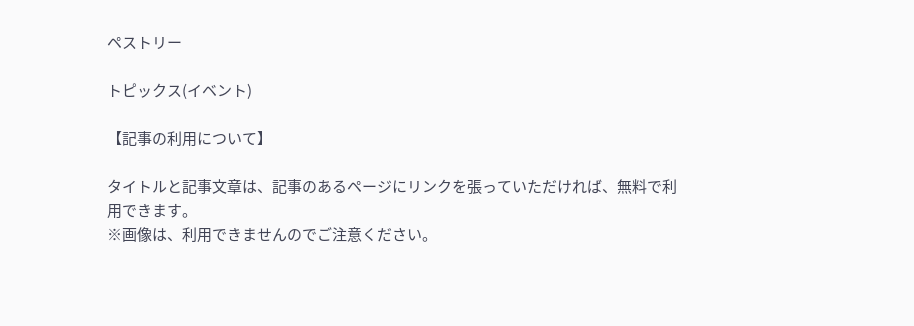ペストリー

トピックス(イベント)

【記事の利用について】

タイトルと記事文章は、記事のあるページにリンクを張っていただければ、無料で利用できます。
※画像は、利用できませんのでご注意ください。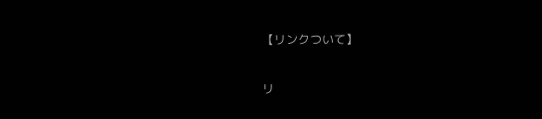【リンクついて】

リ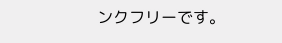ンクフリーです。